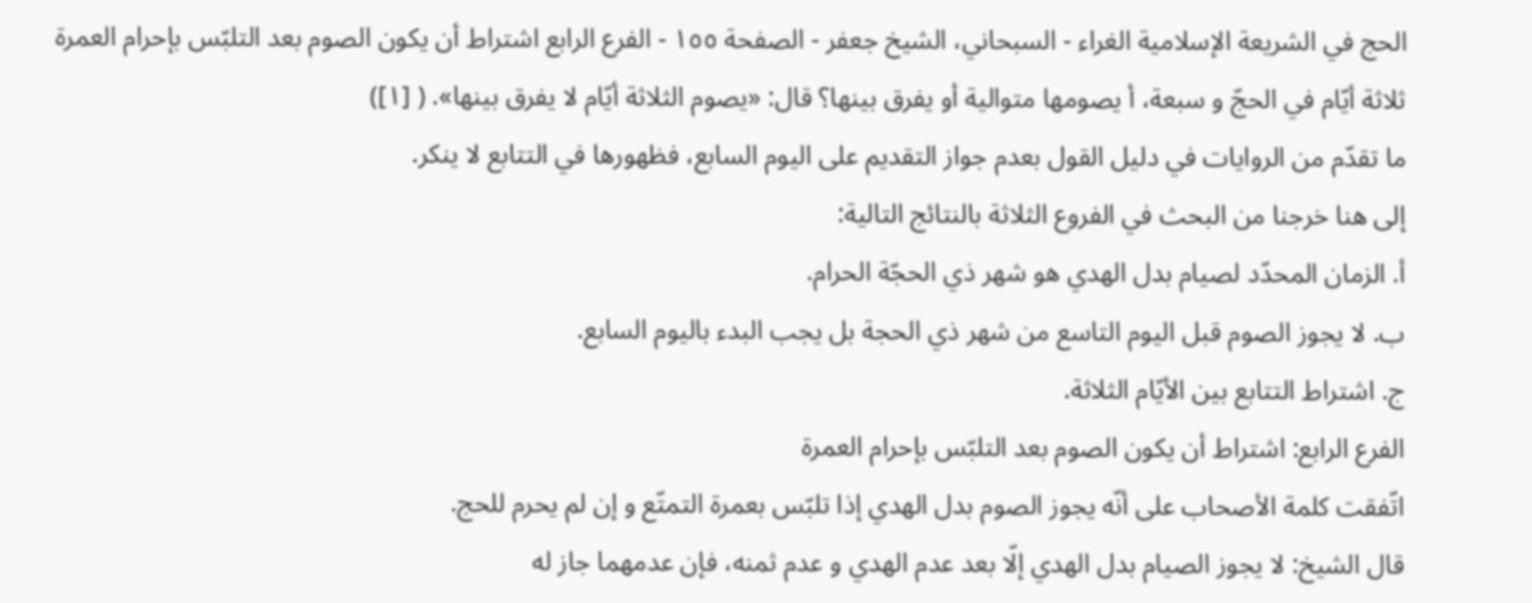الحج في الشريعة الإسلامية الغراء - السبحاني، الشيخ جعفر - الصفحة ١٥٥ - الفرع الرابع اشتراط أن يكون الصوم بعد التلبّس بإحرام العمرة
ثلاثة أيّام في الحجّ و سبعة، أ يصومها متوالية أو يفرق بينها؟ قال: «يصوم الثلاثة أيّام لا يفرق بينها». ( [١])
ما تقدّم من الروايات في دليل القول بعدم جواز التقديم على اليوم السابع، فظهورها في التتابع لا ينكر.
إلى هنا خرجنا من البحث في الفروع الثلاثة بالنتائج التالية:
أ. الزمان المحدّد لصيام بدل الهدي هو شهر ذي الحجّة الحرام.
ب. لا يجوز الصوم قبل اليوم التاسع من شهر ذي الحجة بل يجب البدء باليوم السابع.
ج. اشتراط التتابع بين الأيّام الثلاثة.
الفرع الرابع: اشتراط أن يكون الصوم بعد التلبّس بإحرام العمرة
اتّفقت كلمة الأصحاب على أنّه يجوز الصوم بدل الهدي إذا تلبّس بعمرة التمتّع و إن لم يحرم للحج.
قال الشيخ: لا يجوز الصيام بدل الهدي إلّا بعد عدم الهدي و عدم ثمنه، فإن عدمهما جاز له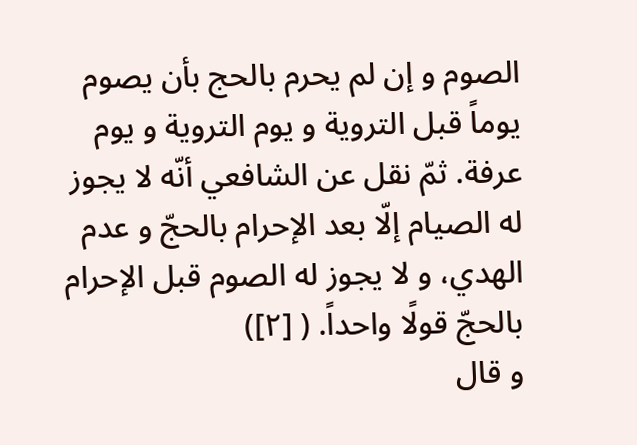الصوم و إن لم يحرم بالحج بأن يصوم يوماً قبل التروية و يوم التروية و يوم عرفة. ثمّ نقل عن الشافعي أنّه لا يجوز له الصيام إلّا بعد الإحرام بالحجّ و عدم الهدي، و لا يجوز له الصوم قبل الإحرام بالحجّ قولًا واحداً. ( [٢])
و قال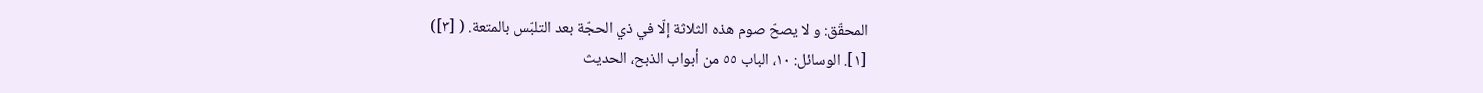المحقّق: و لا يصحّ صوم هذه الثلاثة إلّا في ذي الحجّة بعد التلبّس بالمتعة. ( [٣])
[١]. الوسائل: ١٠، الباب ٥٥ من أبواب الذبح، الحديث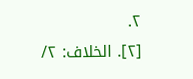٢.
[٢]. الخلاف: ٢/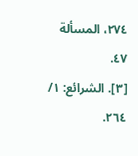٢٧٤، المسألة ٤٧.
[٣]. الشرائع: ١/ ٢٦٤.